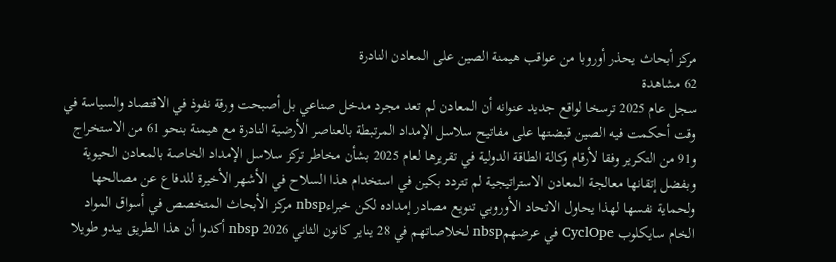مركز أبحاث يحذر أوروبا من عواقب هيمنة الصين على المعادن النادرة
62 مشاهدة
سجل عام 2025 ترسخا لواقع جديد عنوانه أن المعادن لم تعد مجرد مدخل صناعي بل أصبحت ورقة نفوذ في الاقتصاد والسياسة في وقت أحكمت فيه الصين قبضتها على مفاتيح سلاسل الإمداد المرتبطة بالعناصر الأرضية النادرة مع هيمنة بنحو 61 من الاستخراج و91 من التكرير وفقا لأرقام وكالة الطاقة الدولية في تقريرها لعام 2025 بشأن مخاطر تركز سلاسل الإمداد الخاصة بالمعادن الحيوية وبفضل إتقانها معالجة المعادن الاستراتيجية لم تتردد بكين في استخدام هذا السلاح في الأشهر الأخيرة للدفاع عن مصالحها ولحماية نفسها لهذا يحاول الاتحاد الأوروبي تنويع مصادر إمداده لكن خبراءnbsp مركز الأبحاث المتخصص في أسواق المواد الخام سايكلوب CyclOpe في عرضهمnbsp لخلاصاتهم في 28 يناير كانون الثاني 2026 nbsp أكدوا أن هذا الطريق يبدو طويلا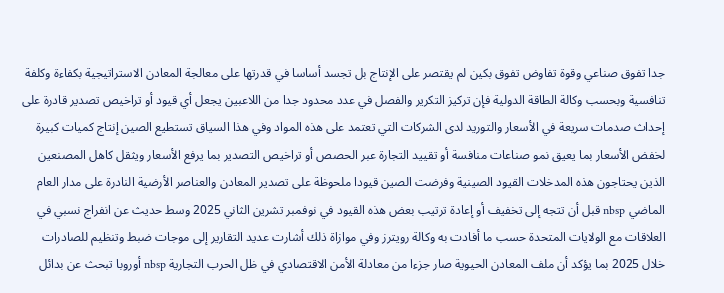جدا تفوق صناعي وقوة تفاوض تفوق بكين لم يقتصر على الإنتاج بل تجسد أساسا في قدرتها على معالجة المعادن الاستراتيجية بكفاءة وكلفة تنافسية وبحسب وكالة الطاقة الدولية فإن تركيز التكرير والفصل في عدد محدود جدا من اللاعبين يجعل أي قيود أو تراخيص تصدير قادرة على إحداث صدمات سريعة في الأسعار والتوريد لدى الشركات التي تعتمد على هذه المواد وفي هذا السياق تستطيع الصين إنتاج كميات كبيرة لخفض الأسعار بما يعيق نمو صناعات منافسة أو تقييد التجارة عبر الحصص أو تراخيص التصدير بما يرفع الأسعار ويثقل كاهل المصنعين الذين يحتاجون هذه المدخلات القيود الصينية وفرضت الصين قيودا ملحوظة على تصدير المعادن والعناصر الأرضية النادرة على مدار العام الماضي nbsp قبل أن تتجه إلى تخفيف أو إعادة ترتيب بعض هذه القيود في نوفمبر تشرين الثاني 2025 وسط حديث عن انفراج نسبي في العلاقات مع الولايات المتحدة حسب ما أفادت به وكالة رويترز وفي موازاة ذلك أشارت عديد التقارير إلى موجات ضبط وتنظيم للصادرات خلال 2025 بما يؤكد أن ملف المعادن الحيوية صار جزءا من معادلة الأمن الاقتصادي في ظل الحرب التجارية nbsp أوروبا تبحث عن بدائل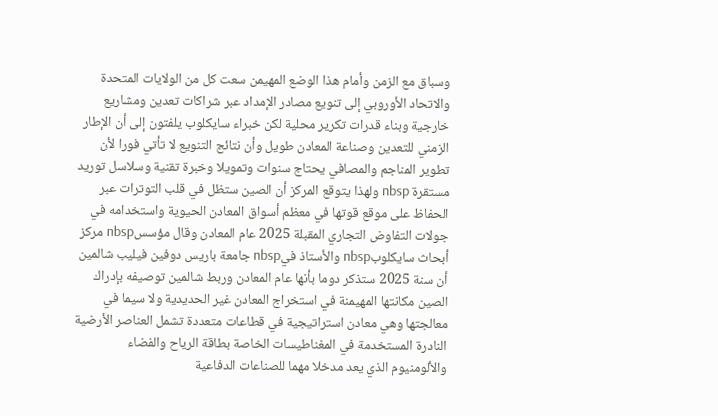وسباق مع الزمن وأمام هذا الوضع المهيمن سعت كل من الولايات المتحدة والاتحاد الأوروبي إلى تنويع مصادر الإمداد عبر شراكات تعدين ومشاريع خارجية وبناء قدرات تكرير محلية لكن خبراء سايكلوب يلفتون إلى أن الإطار الزمني للتعدين وصناعة المعادن طويل وأن نتائج التنويع لا تأتي فورا لأن تطوير المناجم والمصافي يحتاج سنوات وتمويلا وخبرة تقنية وسلاسل توريد مستقرة nbsp ولهذا يتوقع المركز أن الصين ستظل في قلب التوترات عبر الحفاظ على موقع قوتها في معظم أسواق المعادن الحيوية واستخدامه في جولات التفاوض التجاري المقبلة 2025 عام المعادن وقال مؤسسnbsp مركز أبحاث سايكلوبnbsp والأستاذ فيnbsp جامعة باريس دوفين فيليب شالمين أن سنة 2025 ستذكر دوما بأنها عام المعادن وربط شالمين توصيفه بإدراك الصين مكانتها المهيمنة في استخراج المعادن غير الحديدية ولا سيما في معالجتها وهي معادن استراتيجية في قطاعات متعددة تشمل العناصر الأرضية النادرة المستخدمة في المغناطيسات الخاصة بطاقة الرياح والفضاء والألومنيوم الذي يعد مدخلا مهما للصناعات الدفاعية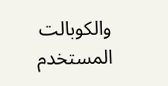والكوبالت المستخدم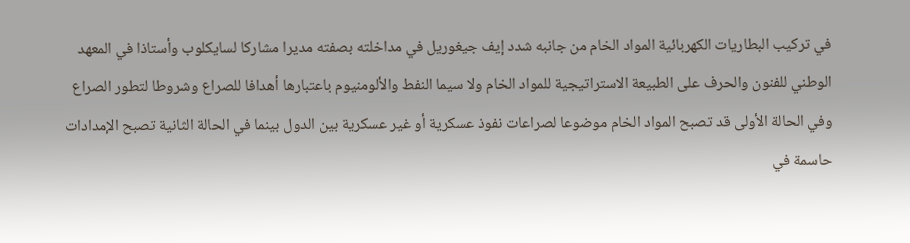في تركيب البطاريات الكهربائية المواد الخام من جانبه شدد إيف جيغوريل في مداخلته بصفته مديرا مشاركا لسايكلوب وأستاذا في المعهد الوطني للفنون والحرف على الطبيعة الاستراتيجية للمواد الخام ولا سيما النفط والألومنيوم باعتبارها أهدافا للصراع وشروطا لتطور الصراع وفي الحالة الأولى قد تصبح المواد الخام موضوعا لصراعات نفوذ عسكرية أو غير عسكرية بين الدول بينما في الحالة الثانية تصبح الإمدادات حاسمة في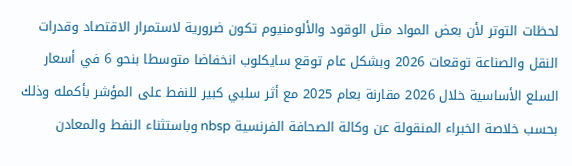لحظات التوتر لأن بعض المواد مثل الوقود والألومنيوم تكون ضرورية لاستمرار الاقتصاد وقدرات النقل والصناعة توقعات 2026 وبشكل عام توقع سايكلوب انخفاضا متوسطا بنحو 6 في أسعار السلع الأساسية خلال 2026 مقارنة بعام 2025 مع أثر سلبي كبير للنفط على المؤشر بأكمله وذلك بحسب خلاصة الخبراء المنقولة عن وكالة الصحافة الفرنسية nbsp وباستثناء النفط والمعادن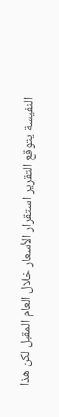النفيسة يتوقع التقرير استقرار الأسعار خلال العام المقبل لكن هذا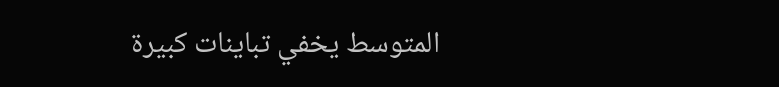المتوسط يخفي تباينات كبيرة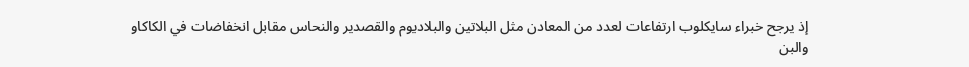إذ يرجح خبراء سايكلوب ارتفاعات لعدد من المعادن مثل البلاتين والبلاديوم والقصدير والنحاس مقابل انخفاضات في الكاكاو والبن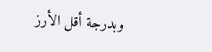وبدرجة أقل الأرز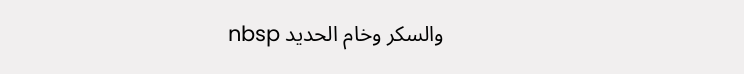والسكر وخام الحديد nbsp